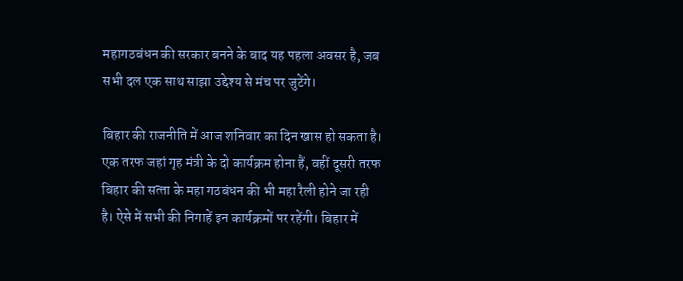महागठबंधन की सरकार बनने के बाद यह पहला अवसर है, जब सभी दल एक साथ साझा उद्देश्य से मंच पर जुटेंगे।

बिहार की राजनीति में आज शनिवार का दिन खास हो सकता है। एक तरफ जहां गृह मंत्री के दो कार्यक्रम होना हैं, वहीं दूसरी तरफ बिहार की सत्‍ता के महा गठबंधन की भी महा रैली होने जा रही है। ऐसे में सभी की निगाहें इन कार्यक्रमों पर रहेंगी। बिहार में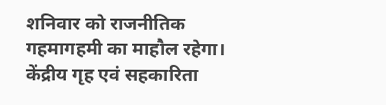शनिवार को राजनीतिक गहमागहमी का माहौल रहेगा। केंद्रीय गृह एवं सहकारिता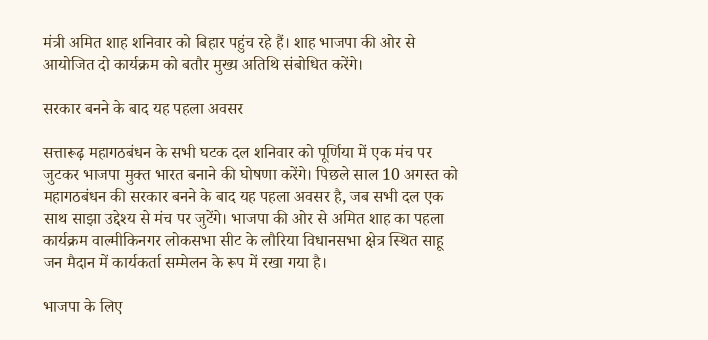मंत्री अमित शाह शनिवार को बिहार पहुंच रहे हैं। शाह भाजपा की ओर से आयोजित दो कार्यक्रम को बतौर मुख्य अतिथि संबोधित करेंगे।

सरकार बनने के बाद यह पहला अवसर

सत्तारूढ़ महागठबंधन के सभी घटक दल शनिवार को पूर्णिया में एक मंच पर जुटकर भाजपा मुक्त भारत बनाने की घोषणा करेंगे। पिछले साल 10 अगस्त को महागठबंधन की सरकार बनने के बाद यह पहला अवसर है, जब सभी दल एक साथ साझा उद्देश्य से मंच पर जुटेंगे। भाजपा की ओर से अमित शाह का पहला कार्यक्रम वाल्मीकिनगर लोकसभा सीट के लौरिया विधानसभा क्षेत्र स्थित साहू जन मैदान में कार्यकर्ता सम्मेलन के रूप में रखा गया है।

भाजपा के लिए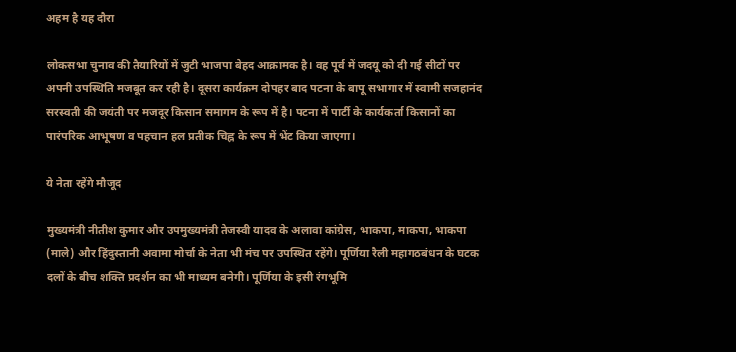अहम है यह दौरा

लोकसभा चुनाव की तैयारियों में जुटी भाजपा बेहद आक्रामक है। वह पूर्व में जदयू को दी गई सीटों पर अपनी उपस्थिति मजबूत कर रही है। दूसरा कार्यक्रम दोपहर बाद पटना के बापू सभागार में स्वामी सजहानंद सरस्वती की जयंती पर मजदूर किसान समागम के रूप में है। पटना में पार्टी के कार्यकर्ता किसानों का पारंपरिक आभूषण व पहचान हल प्रतीक चिह्न के रूप में भेंट किया जाएगा।

ये नेता रहेंगे मौजूद

मुख्यमंत्री नीतीश कुमार और उपमुख्यमंत्री तेजस्वी यादव के अलावा कांग्रेस, भाकपा, माकपा, भाकपा (माले) और हिंदुस्तानी अवामा मोर्चा के नेता भी मंच पर उपस्थित रहेंगे। पूर्णिया रैली महागठबंधन के घटक दलों के बीच शक्ति प्रदर्शन का भी माध्यम बनेगी। पूर्णिया के इसी रंगभूमि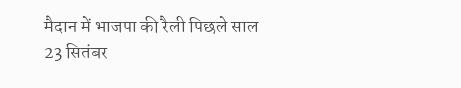मैदान में भाजपा की रैली पिछले साल 23 सितंबर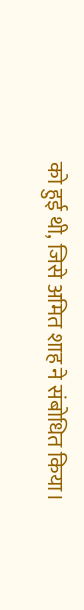को हुई थी, जिसे अमित शाह ने संबोधित किया।